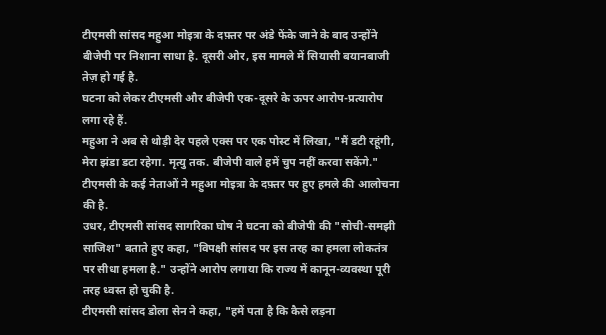टीएमसी सांसद महुआ मोइत्रा के दफ़्तर पर अंडे फेंके जाने के बाद उन्होंने बीजेपी पर निशाना साधा है. दूसरी ओर, इस मामले में सियासी बयानबाजी तेज़ हो गई है.
घटना को लेकर टीएमसी और बीजेपी एक-दूसरे के ऊपर आरोप-प्रत्यारोप लगा रहे हैं.
महुआ ने अब से थोड़ी देर पहले एक्स पर एक पोस्ट में लिखा, "मैं डटी रहूंगी, मेरा झंडा डटा रहेगा. मृत्यु तक. बीजेपी वाले हमें चुप नहीं करवा सकेंगे."
टीएमसी के कई नेताओं ने महुआ मोइत्रा के दफ़्तर पर हुए हमले की आलोचना की है.
उधर, टीएमसी सांसद सागरिका घोष ने घटना को बीजेपी की "सोची-समझी साजिश" बताते हुए कहा, "विपक्षी सांसद पर इस तरह का हमला लोकतंत्र पर सीधा हमला है." उन्होंने आरोप लगाया कि राज्य में कानून-व्यवस्था पूरी तरह ध्वस्त हो चुकी है.
टीएमसी सांसद डोला सेन ने कहा, "हमें पता है कि कैसे लड़ना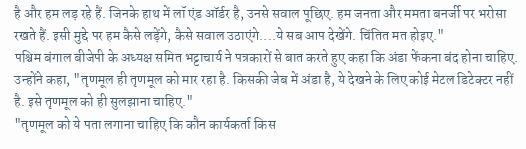है और हम लड़ रहे हैं. जिनके हाथ में लॉ एंड ऑर्डर है, उनसे सवाल पूछिए. हम जनता और ममता बनर्जी पर भरोसा रखते हैं. इसी मुद्दे पर हम कैसे लड़ेंगे, कैसे सवाल उठाएंगे....ये सब आप देखेंगे. चिंतित मत होइए."
पश्चिम बंगाल बीजेपी के अध्यक्ष समित भट्टाचार्य ने पत्रकारों से बात करते हुए कहा कि अंडा फेंकना बंद होना चाहिए.
उन्होंने कहा, "तृणमूल ही तृणमूल को मार रहा है. किसकी जेब में अंडा है, ये देखने के लिए कोई मेटल डिटेक्टर नहीं है. इसे तृणमूल को ही सुलझाना चाहिए."
"तृणमूल को ये पता लगाना चाहिए कि कौन कार्यकर्ता किस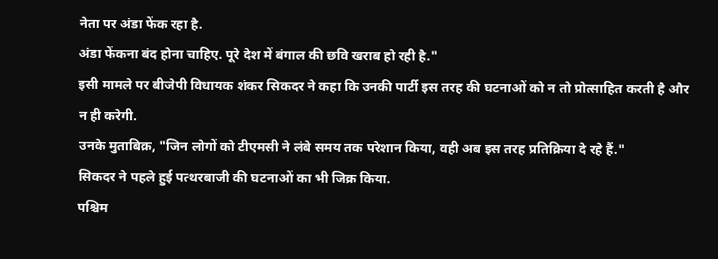नेता पर अंडा फेंक रहा है.
अंडा फेंकना बंद होना चाहिए. पूरे देश में बंगाल की छवि खराब हो रही है."
इसी मामले पर बीजेपी विधायक शंकर सिकदर ने कहा कि उनकी पार्टी इस तरह की घटनाओं को न तो प्रोत्साहित करती है और न ही करेगी.
उनके मुताबिक़, "जिन लोगों को टीएमसी ने लंबे समय तक परेशान किया, वही अब इस तरह प्रतिक्रिया दे रहे हैं."
सिकदर ने पहले हुई पत्थरबाजी की घटनाओं का भी जिक्र किया.
पश्चिम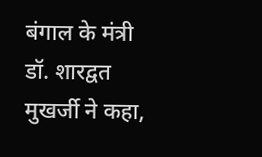बंगाल के मंत्री डॉ. शारद्वत मुखर्जी ने कहा,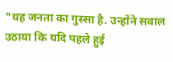"यह जनता का गुस्सा है. उन्होंने सवाल उठाया कि यदि पहले हुई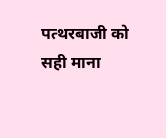पत्थरबाजी को सही माना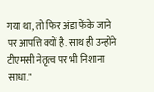गया था, तो फिर अंडा फेंके जाने पर आपत्ति क्यों है. साथ ही उन्होंने टीएमसी नेतृत्व पर भी निशाना साधा."